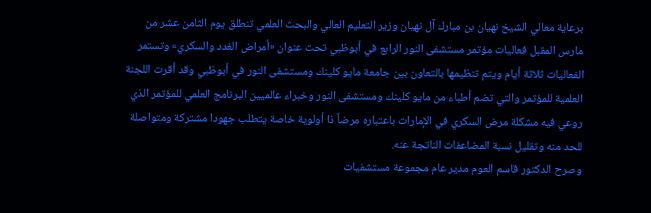برعاية معالي الشيخ نهيان بن مبارك آل نهيان وزير التعليم العالي والبحث العلمي تنطلق يوم الثامن عشر من مارس المقبل فعاليات مؤتمر مستشفى النور الرابع في أبوظبي تحت عنوان «أمراض الغدد والسكري» وتستمر الفعاليات ثلاثة أيام ويتم تنظيمها بالتعاون بين جامعة مايو كلينك ومستشفى النور في أبوظبي وقد أقرت اللجنة العلمية للمؤتمر والتي تضم أطباء من مايو كلينك ومستشفى النور وخبراء عالميين البرنامج العلمي للمؤتمر الذي روعي فيه مشكلة مرض السكري في الإمارات باعتباره مرضاً ذا أولوية خاصة يتطلب جهودا مشتركة ومتواصلة للحد منه وتقليل نسبة المضاعفات الناتجة عنه.
وصرح الدكتور قاسم العوم مدير عام مجموعة مستشفيات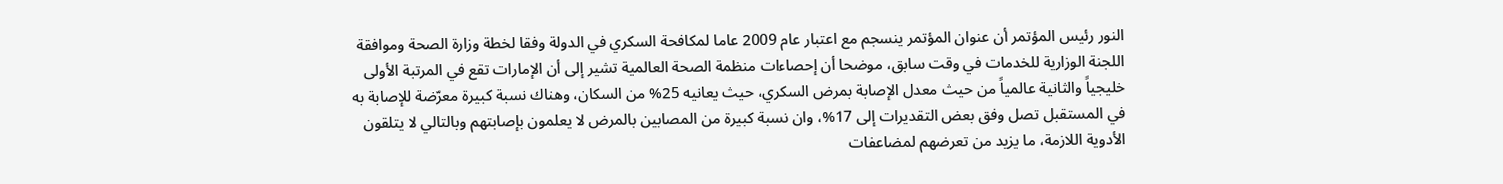النور رئيس المؤتمر أن عنوان المؤتمر ينسجم مع اعتبار عام 2009 عاما لمكافحة السكري في الدولة وفقا لخطة وزارة الصحة وموافقة اللجنة الوزارية للخدمات في وقت سابق، موضحا أن إحصاءات منظمة الصحة العالمية تشير إلى أن الإمارات تقع في المرتبة الأولى خليجياً والثانية عالمياً من حيث معدل الإصابة بمرض السكري، حيث يعانيه 25% من السكان، وهناك نسبة كبيرة معرّضة للإصابة به في المستقبل تصل وفق بعض التقديرات إلى 17%، وان نسبة كبيرة من المصابين بالمرض لا يعلمون بإصابتهم وبالتالي لا يتلقون الأدوية اللازمة، ما يزيد من تعرضهم لمضاعفات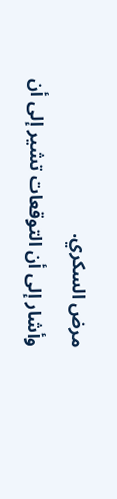مرض السكري.
وأشار إلى أن التوقعات تشير إلى أن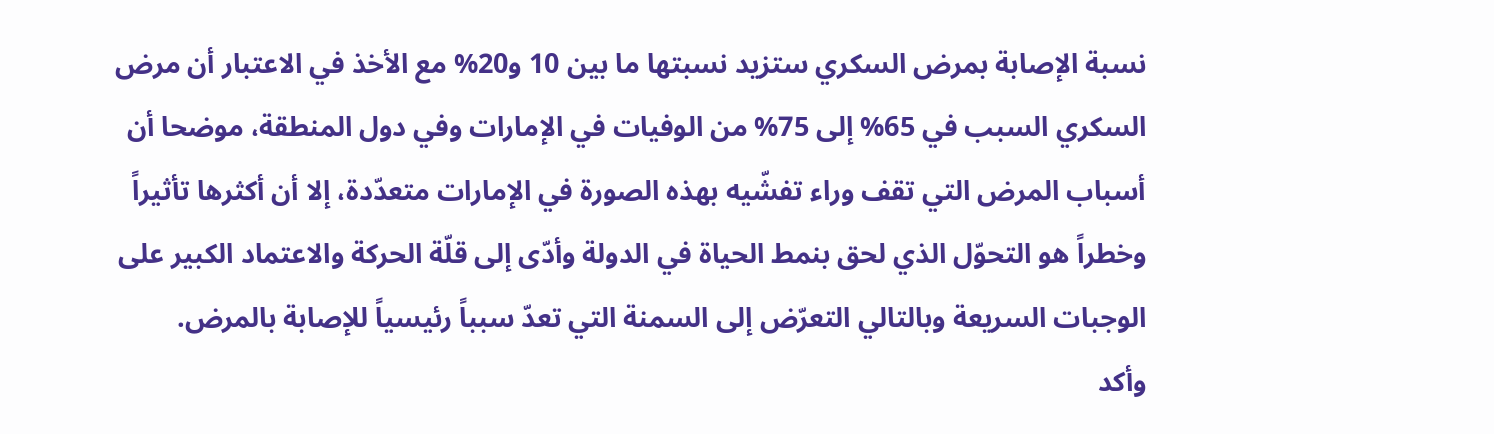نسبة الإصابة بمرض السكري ستزيد نسبتها ما بين 10 و20% مع الأخذ في الاعتبار أن مرض السكري السبب في 65% إلى 75% من الوفيات في الإمارات وفي دول المنطقة، موضحا أن أسباب المرض التي تقف وراء تفشّيه بهذه الصورة في الإمارات متعدّدة، إلا أن أكثرها تأثيراً وخطراً هو التحوّل الذي لحق بنمط الحياة في الدولة وأدّى إلى قلّة الحركة والاعتماد الكبير على الوجبات السريعة وبالتالي التعرّض إلى السمنة التي تعدّ سبباً رئيسياً للإصابة بالمرض.
وأكد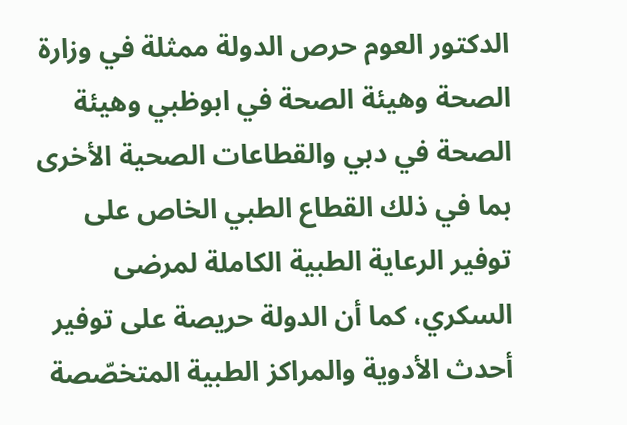الدكتور العوم حرص الدولة ممثلة في وزارة الصحة وهيئة الصحة في ابوظبي وهيئة الصحة في دبي والقطاعات الصحية الأخرى بما في ذلك القطاع الطبي الخاص على توفير الرعاية الطبية الكاملة لمرضى السكري، كما أن الدولة حريصة على توفير أحدث الأدوية والمراكز الطبية المتخصّصة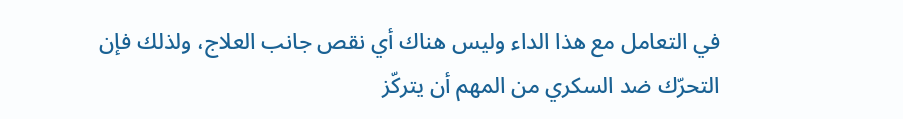في التعامل مع هذا الداء وليس هناك أي نقص جانب العلاج، ولذلك فإن التحرّك ضد السكري من المهم أن يتركّز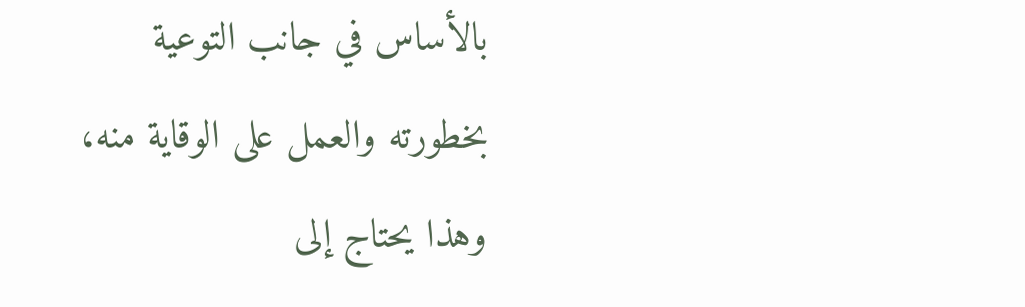بالأساس في جانب التوعية بخطورته والعمل على الوقاية منه، وهذا يحتاج إلى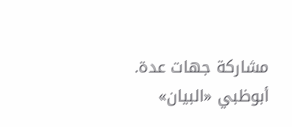مشاركة جهات عدة.
أبوظبي «البيان»